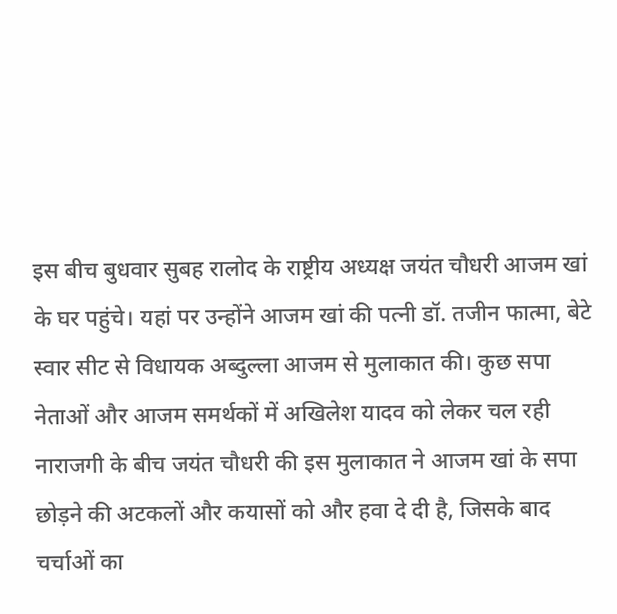इस बीच बुधवार सुबह रालोद के राष्ट्रीय अध्यक्ष जयंत चौधरी आजम खां के घर पहुंचे। यहां पर उन्होंने आजम खां की पत्नी डॉ. तजीन फात्मा, बेटे स्वार सीट से विधायक अब्दुल्ला आजम से मुलाकात की। कुछ सपा नेताओं और आजम समर्थकों में अखिलेश यादव को लेकर चल रही नाराजगी के बीच जयंत चौधरी की इस मुलाकात ने आजम खां के सपा छोड़ने की अटकलों और कयासों को और हवा दे दी है, जिसके बाद चर्चाओं का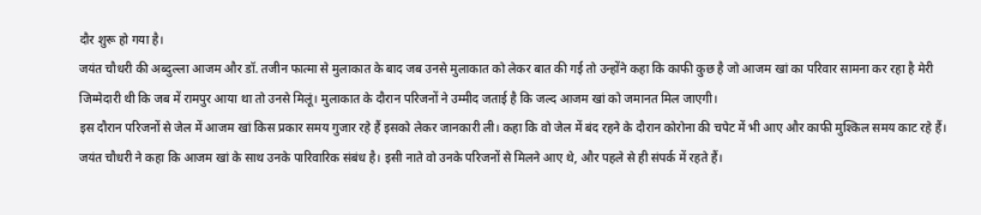दौर शुरू हो गया है।
जयंत चौधरी की अब्दुल्ला आजम और डॉ. तजीन फात्मा से मुलाकात के बाद जब उनसे मुलाकात को लेकर बात की गई तो उन्होंने कहा कि काफी कुछ है जो आजम खां का परिवार सामना कर रहा है मेरी जिम्मेदारी थी कि जब में रामपुर आया था तो उनसे मिलूं। मुलाकात के दौरान परिजनों ने उम्मीद जताई है कि जल्द आजम खां को जमानत मिल जाएगी।
इस दौरान परिजनों से जेल में आजम खां किस प्रकार समय गुजार रहे हैं इसको लेकर जानकारी ली। कहा कि वो जेल में बंद रहने के दौरान कोरोना की चपेट में भी आए और काफी मुश्किल समय काट रहे हैं। जयंत चौधरी ने कहा कि आजम खां के साथ उनके पारिवारिक संबंध है। इसी नाते वो उनके परिजनों से मिलने आए थे, और पहले से ही संपर्क में रहते हैं।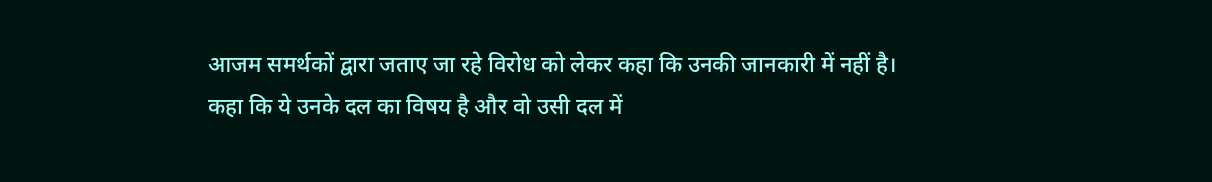आजम समर्थकों द्वारा जताए जा रहे विरोध को लेकर कहा कि उनकी जानकारी में नहीं है। कहा कि ये उनके दल का विषय है और वो उसी दल में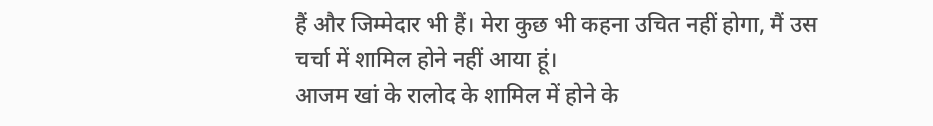हैं और जिम्मेदार भी हैं। मेरा कुछ भी कहना उचित नहीं होगा, मैं उस चर्चा में शामिल होने नहीं आया हूं।
आजम खां के रालोद के शामिल में होने के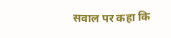सवाल पर कहा कि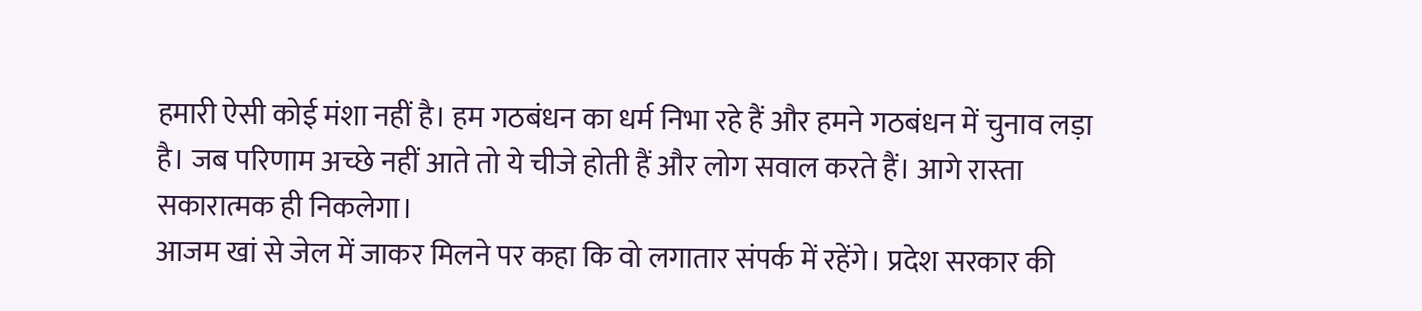हमारी ऐसी कोई मंशा नहीं है। हम गठबंधन का धर्म निभा रहे हैं और हमने गठबंधन में चुनाव लड़ा है। जब परिणाम अच्छे नहीं आते तो ये चीजे होती हैं और लोग सवाल करते हैं। आगे रास्ता सकारात्मक ही निकलेगा।
आजम खां से जेल में जाकर मिलने पर कहा कि वो लगातार संपर्क में रहेंगे। प्रदेश सरकार की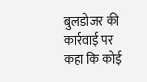बुलडोजर की कार्रवाई पर कहा कि कोई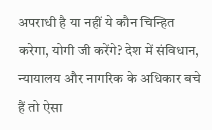अपराधी है या नहीं ये कौन चिन्हित करेगा, योगी जी करेंगे? देश में संविधान, न्यायालय और नागरिक के अधिकार बचे हैं तो ऐसा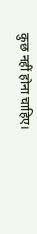कुछ नहीं होना चाहिए।